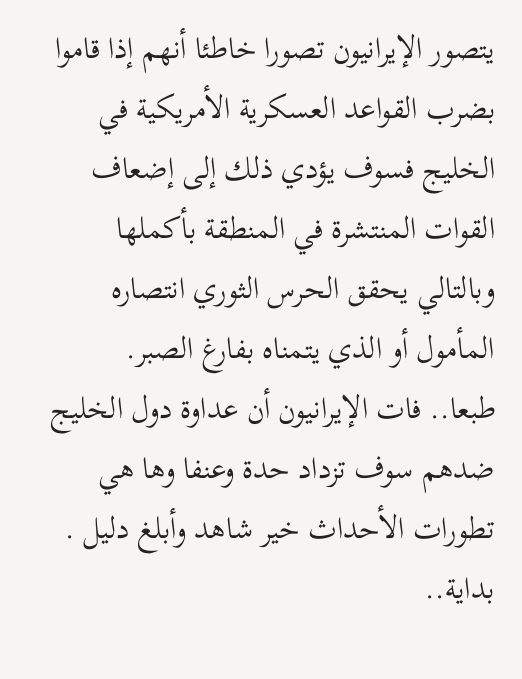يتصور الإيرانيون تصورا خاطئا أنهم إذا قاموا بضرب القواعد العسكرية الأمريكية في الخليج فسوف يؤدي ذلك إلى إضعاف القوات المنتشرة في المنطقة بأكملها وبالتالي يحقق الحرس الثوري انتصاره المأمول أو الذي يتمناه بفارغ الصبر.
طبعا.. فات الإيرانيون أن عداوة دول الخليج ضدهم سوف تزداد حدة وعنفا وها هي تطورات الأحداث خير شاهد وأبلغ دليل .
بداية..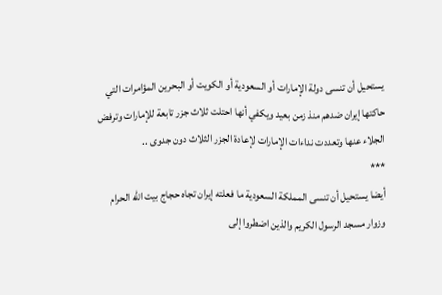يستحيل أن تنسى دولة الإمارات أو السعودية أو الكويت أو البحرين المؤامرات التي حاكتها إيران ضدهم منذ زمن بعيد ويكفي أنها احتلت ثلاث جزر تابعة للإمارات وترفض الجلاء عنها وتعددت نداءات الإمارات لإعادة الجزر الثلاث دون جدوى ..
***
أيضا يستحيل أن تنسى المملكة السعودية ما فعلته إيران تجاه حجاج بيت الله الحرام وزوار مسجد الرسول الكريم والذين اضطروا إلى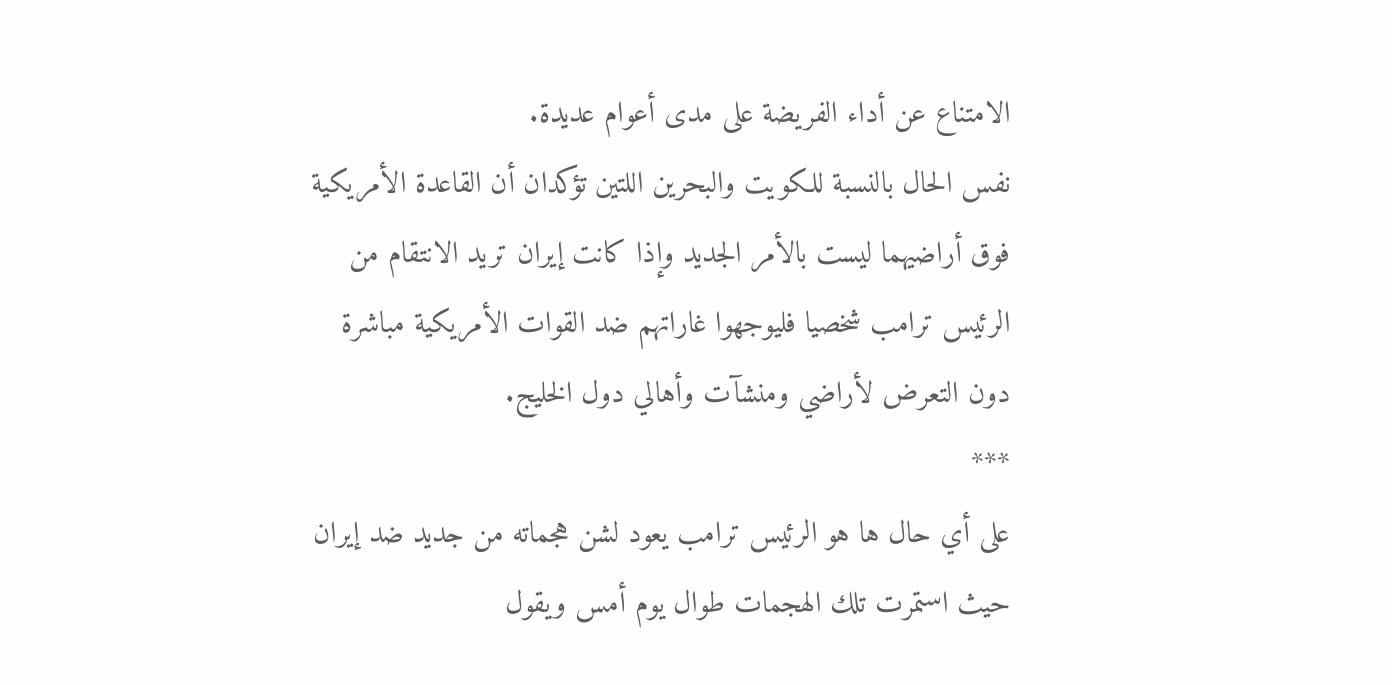الامتناع عن أداء الفريضة على مدى أعوام عديدة.
نفس الحال بالنسبة للكويت والبحرين اللتين تؤكدان أن القاعدة الأمريكية فوق أراضيهما ليست بالأمر الجديد وإذا كانت إيران تريد الانتقام من الرئيس ترامب شخصيا فليوجهوا غاراتهم ضد القوات الأمريكية مباشرة دون التعرض لأراضي ومنشآت وأهالي دول الخليج.
***
على أي حال ها هو الرئيس ترامب يعود لشن هجماته من جديد ضد إيران حيث استمرت تلك الهجمات طوال يوم أمس ويقول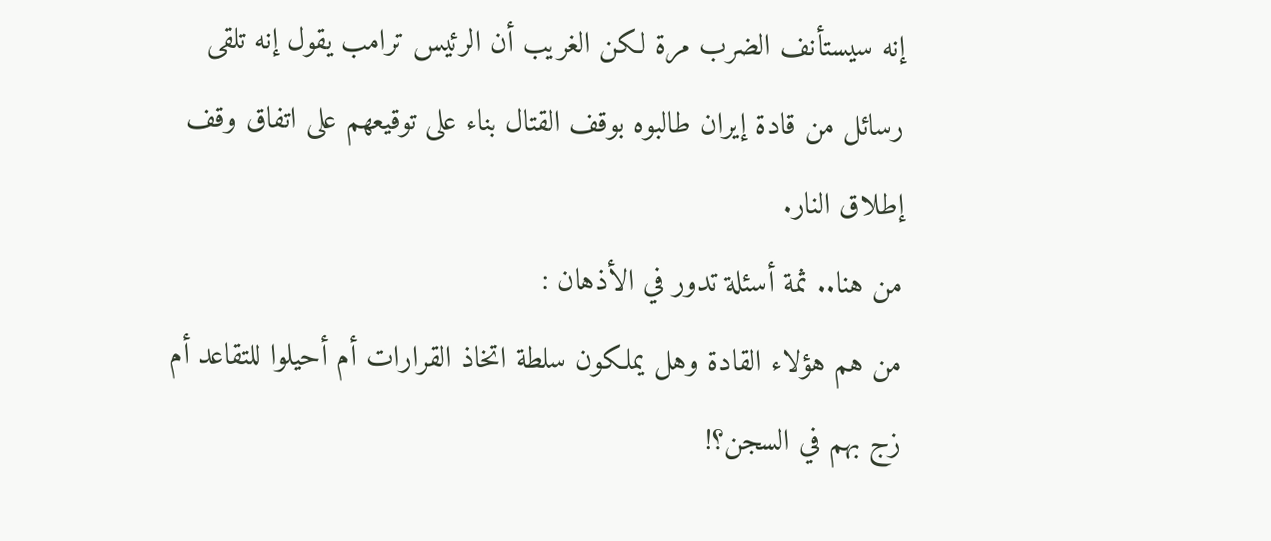إنه سيستأنف الضرب مرة لكن الغريب أن الرئيس ترامب يقول إنه تلقى رسائل من قادة إيران طالبوه بوقف القتال بناء على توقيعهم على اتفاق وقف إطلاق النار.
من هنا.. ثمة أسئلة تدور في الأذهان :
من هم هؤلاء القادة وهل يملكون سلطة اتخاذ القرارات أم أحيلوا للتقاعد أم زج بهم في السجن؟!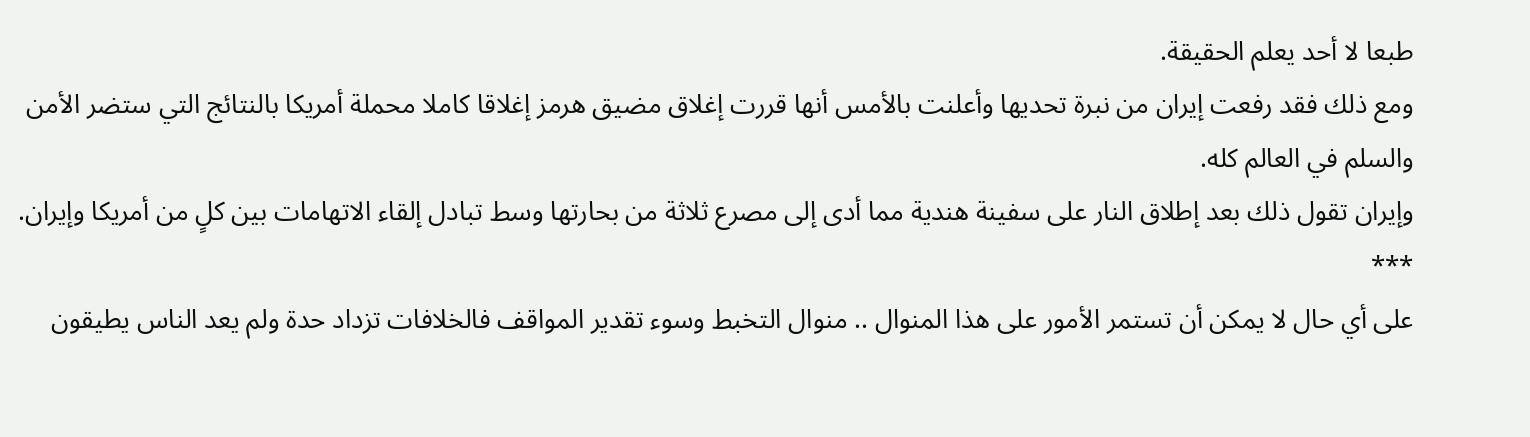طبعا لا أحد يعلم الحقيقة.
ومع ذلك فقد رفعت إيران من نبرة تحديها وأعلنت بالأمس أنها قررت إغلاق مضيق هرمز إغلاقا كاملا محملة أمريكا بالنتائج التي ستضر الأمن والسلم في العالم كله.
وإيران تقول ذلك بعد إطلاق النار على سفينة هندية مما أدى إلى مصرع ثلاثة من بحارتها وسط تبادل إلقاء الاتهامات بين كلٍ من أمريكا وإيران.
***
على أي حال لا يمكن أن تستمر الأمور على هذا المنوال .. منوال التخبط وسوء تقدير المواقف فالخلافات تزداد حدة ولم يعد الناس يطيقون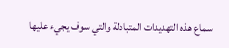سماع هذه التهديدات المتبادلة والتي سوف يجيء عليها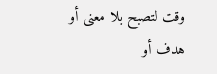وقت لتصبح بلا معنى أو هدف أو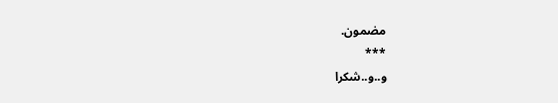مضمون.
***
و..و..شكرا